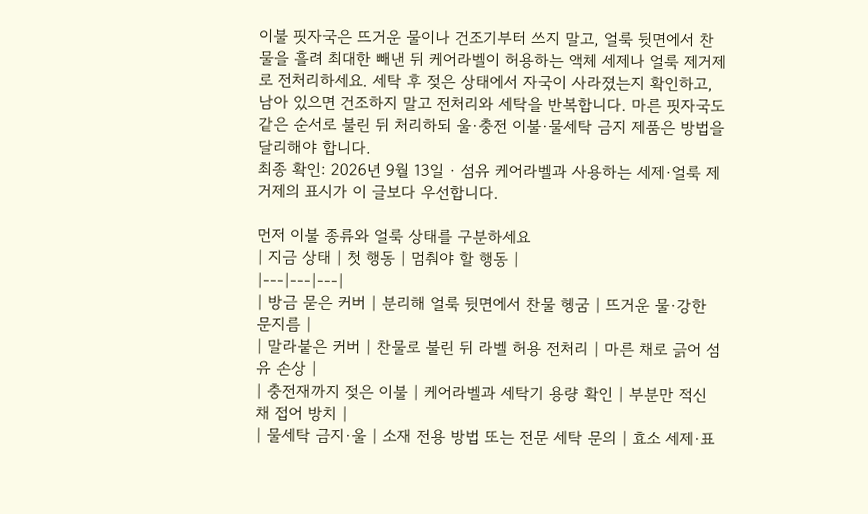이불 핏자국은 뜨거운 물이나 건조기부터 쓰지 말고, 얼룩 뒷면에서 찬물을 흘려 최대한 빼낸 뒤 케어라벨이 허용하는 액체 세제나 얼룩 제거제로 전처리하세요. 세탁 후 젖은 상태에서 자국이 사라졌는지 확인하고, 남아 있으면 건조하지 말고 전처리와 세탁을 반복합니다. 마른 핏자국도 같은 순서로 불린 뒤 처리하되 울·충전 이불·물세탁 금지 제품은 방법을 달리해야 합니다.
최종 확인: 2026년 9월 13일 · 섬유 케어라벨과 사용하는 세제·얼룩 제거제의 표시가 이 글보다 우선합니다.

먼저 이불 종류와 얼룩 상태를 구분하세요
| 지금 상태 | 첫 행동 | 멈춰야 할 행동 |
|---|---|---|
| 방금 묻은 커버 | 분리해 얼룩 뒷면에서 찬물 헹굼 | 뜨거운 물·강한 문지름 |
| 말라붙은 커버 | 찬물로 불린 뒤 라벨 허용 전처리 | 마른 채로 긁어 섬유 손상 |
| 충전재까지 젖은 이불 | 케어라벨과 세탁기 용량 확인 | 부분만 적신 채 접어 방치 |
| 물세탁 금지·울 | 소재 전용 방법 또는 전문 세탁 문의 | 효소 세제·표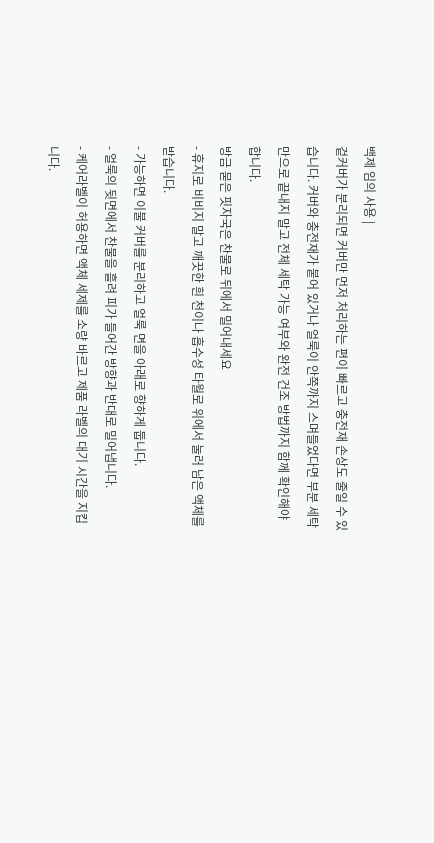백제 임의 사용 |
겉커버가 분리되면 커버만 먼저 처리하는 편이 빠르고 충전재 손상도 줄일 수 있습니다. 커버와 충전재가 붙어 있거나 얼룩이 안쪽까지 스며들었다면 부분 세탁만으로 끝내지 말고 전체 세탁 가능 여부와 완전 건조 방법까지 함께 확인해야 합니다.
방금 묻은 핏자국은 찬물로 뒤에서 밀어내세요
- 휴지로 비비지 말고 깨끗한 흰 천이나 흡수성 타월로 위에서 눌러 남은 액체를 받습니다.
- 가능하면 이불 커버를 분리하고 얼룩 면을 아래로 향하게 둡니다.
- 얼룩의 뒷면에서 찬물을 흘려 피가 들어간 방향과 반대로 밀어냅니다.
- 케어라벨이 허용하면 액체 세제를 소량 바르고 제품 라벨의 대기 시간을 지킵니다.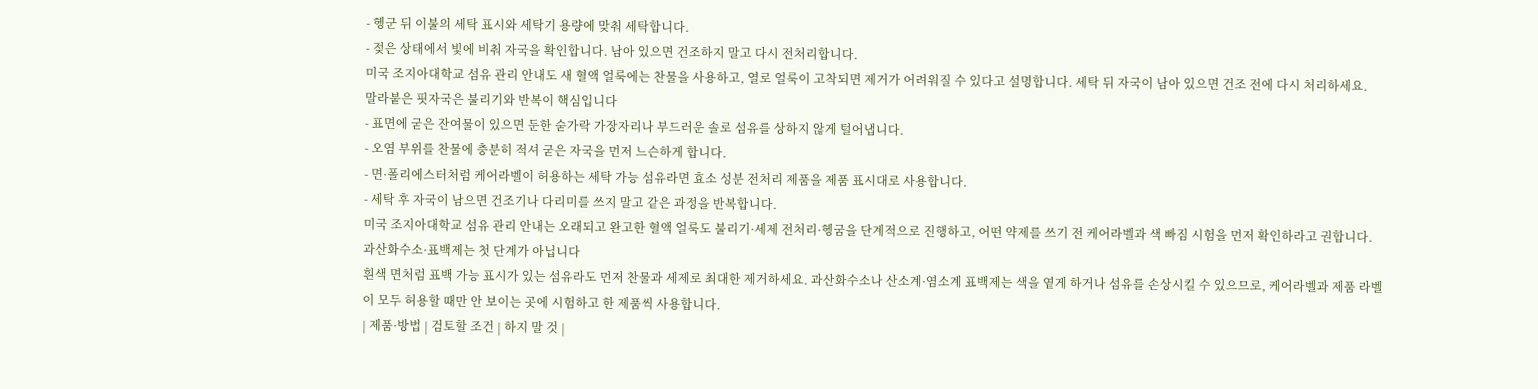- 헹군 뒤 이불의 세탁 표시와 세탁기 용량에 맞춰 세탁합니다.
- 젖은 상태에서 빛에 비춰 자국을 확인합니다. 남아 있으면 건조하지 말고 다시 전처리합니다.
미국 조지아대학교 섬유 관리 안내도 새 혈액 얼룩에는 찬물을 사용하고, 열로 얼룩이 고착되면 제거가 어려워질 수 있다고 설명합니다. 세탁 뒤 자국이 남아 있으면 건조 전에 다시 처리하세요.
말라붙은 핏자국은 불리기와 반복이 핵심입니다
- 표면에 굳은 잔여물이 있으면 둔한 숟가락 가장자리나 부드러운 솔로 섬유를 상하지 않게 털어냅니다.
- 오염 부위를 찬물에 충분히 적셔 굳은 자국을 먼저 느슨하게 합니다.
- 면·폴리에스터처럼 케어라벨이 허용하는 세탁 가능 섬유라면 효소 성분 전처리 제품을 제품 표시대로 사용합니다.
- 세탁 후 자국이 남으면 건조기나 다리미를 쓰지 말고 같은 과정을 반복합니다.
미국 조지아대학교 섬유 관리 안내는 오래되고 완고한 혈액 얼룩도 불리기·세제 전처리·헹굼을 단계적으로 진행하고, 어떤 약제를 쓰기 전 케어라벨과 색 빠짐 시험을 먼저 확인하라고 권합니다.
과산화수소·표백제는 첫 단계가 아닙니다
흰색 면처럼 표백 가능 표시가 있는 섬유라도 먼저 찬물과 세제로 최대한 제거하세요. 과산화수소나 산소계·염소계 표백제는 색을 옅게 하거나 섬유를 손상시킬 수 있으므로, 케어라벨과 제품 라벨이 모두 허용할 때만 안 보이는 곳에 시험하고 한 제품씩 사용합니다.
| 제품·방법 | 검토할 조건 | 하지 말 것 |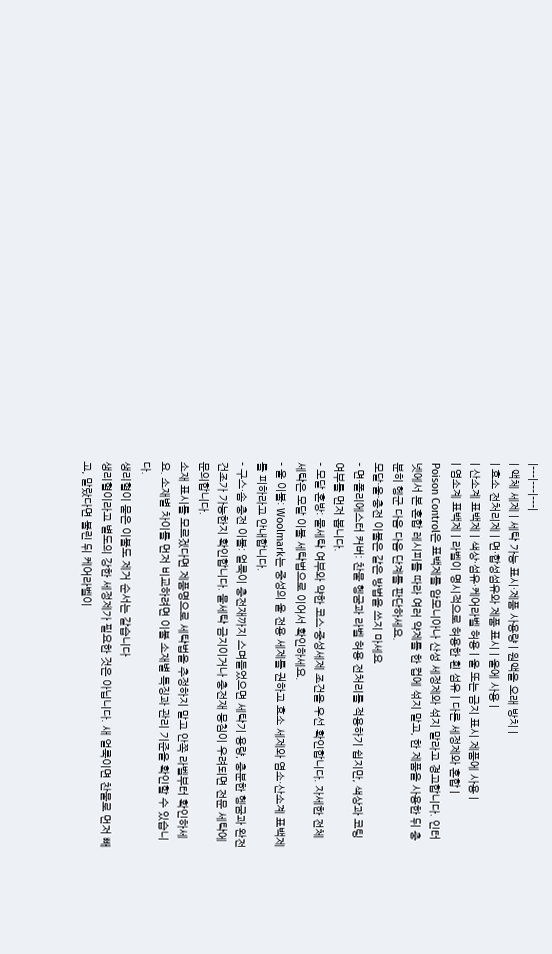|---|---|---|
| 액체 세제 | 세탁 가능 표시·제품 사용량 | 원액을 오래 방치 |
| 효소 전처리제 | 면·합성섬유와 제품 표시 | 울에 사용 |
| 산소계 표백제 | 색상·섬유·케어라벨 허용 | 울 또는 금지 표시 제품에 사용 |
| 염소계 표백제 | 라벨이 명시적으로 허용한 흰 섬유 | 다른 세정제와 혼합 |
Poison Control은 표백제를 암모니아나 산성 세정제와 섞지 말라고 경고합니다. 인터넷에서 본 혼합 레시피를 따라 여러 약제를 한 컵에 섞지 말고, 한 제품을 사용한 뒤 충분히 헹군 다음 다음 단계를 판단하세요.
모달·울·충전 이불은 같은 방법을 쓰지 마세요
- 면·폴리에스터 커버: 찬물 헹굼과 라벨 허용 전처리를 적용하기 쉽지만, 색상과 코팅 여부를 먼저 봅니다.
- 모달 혼방: 물세탁 여부와 약한 코스·중성세제 조건을 우선 확인합니다. 자세한 전체 세탁은 모달 이불 세탁법으로 이어서 확인하세요.
- 울 이불: Woolmark는 중성의 울 전용 세제를 권하고 효소 세제와 염소·산소계 표백제를 피하라고 안내합니다.
- 구스·솜 충전 이불: 얼룩이 충전재까지 스며들었으면 세탁기 용량, 충분한 헹굼과 완전 건조가 가능한지 확인합니다. 물세탁 금지이거나 충전재 뭉침이 우려되면 전문 세탁에 문의합니다.
소재 표시를 모르겠다면 제품명으로 세탁법을 추정하지 말고 안쪽 라벨부터 확인하세요. 소재별 차이를 먼저 비교하려면 이불 소재별 특징과 관리 기준을 확인할 수 있습니다.
생리혈이 묻은 이불도 제거 순서는 같습니다
생리혈이라고 별도의 강한 세정제가 필요한 것은 아닙니다. 새 얼룩이면 찬물로 먼저 빼고, 말랐다면 불린 뒤 케어라벨이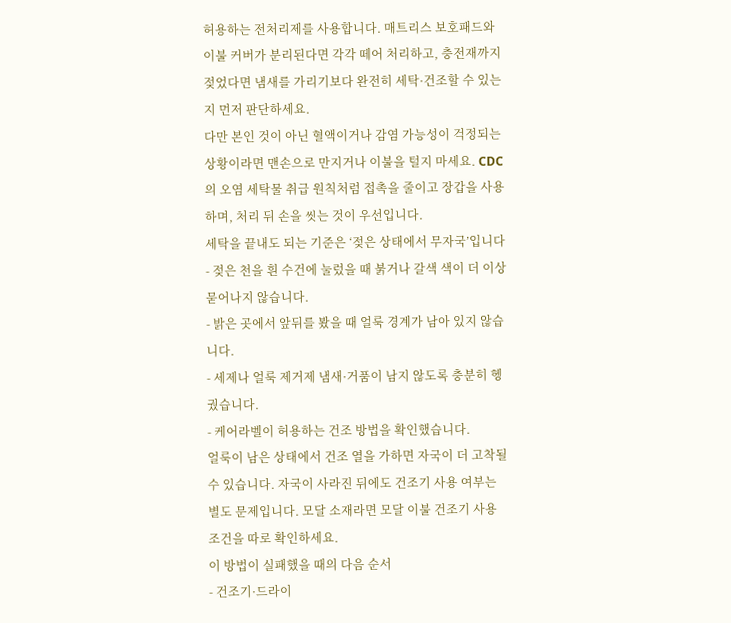허용하는 전처리제를 사용합니다. 매트리스 보호패드와 이불 커버가 분리된다면 각각 떼어 처리하고, 충전재까지 젖었다면 냄새를 가리기보다 완전히 세탁·건조할 수 있는지 먼저 판단하세요.
다만 본인 것이 아닌 혈액이거나 감염 가능성이 걱정되는 상황이라면 맨손으로 만지거나 이불을 털지 마세요. CDC의 오염 세탁물 취급 원칙처럼 접촉을 줄이고 장갑을 사용하며, 처리 뒤 손을 씻는 것이 우선입니다.
세탁을 끝내도 되는 기준은 ‘젖은 상태에서 무자국’입니다
- 젖은 천을 흰 수건에 눌렀을 때 붉거나 갈색 색이 더 이상 묻어나지 않습니다.
- 밝은 곳에서 앞뒤를 봤을 때 얼룩 경계가 남아 있지 않습니다.
- 세제나 얼룩 제거제 냄새·거품이 남지 않도록 충분히 헹궜습니다.
- 케어라벨이 허용하는 건조 방법을 확인했습니다.
얼룩이 남은 상태에서 건조 열을 가하면 자국이 더 고착될 수 있습니다. 자국이 사라진 뒤에도 건조기 사용 여부는 별도 문제입니다. 모달 소재라면 모달 이불 건조기 사용 조건을 따로 확인하세요.
이 방법이 실패했을 때의 다음 순서
- 건조기·드라이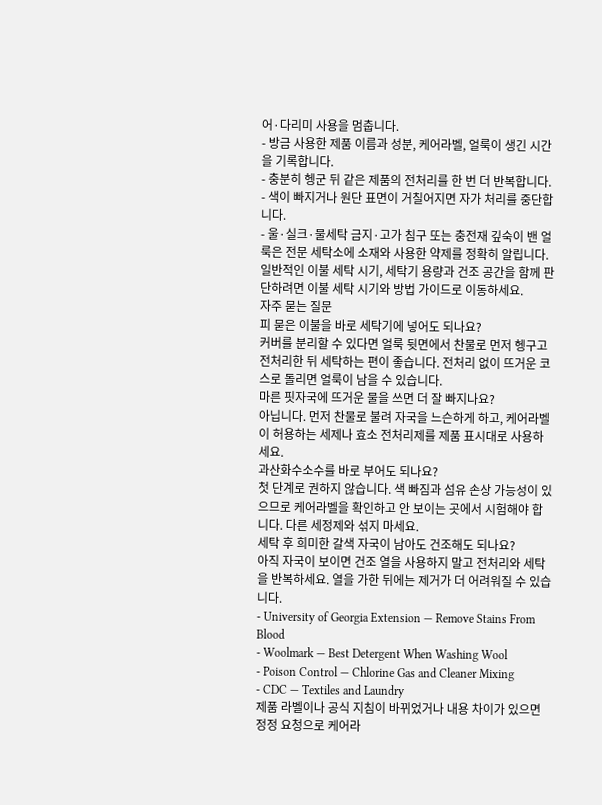어·다리미 사용을 멈춥니다.
- 방금 사용한 제품 이름과 성분, 케어라벨, 얼룩이 생긴 시간을 기록합니다.
- 충분히 헹군 뒤 같은 제품의 전처리를 한 번 더 반복합니다.
- 색이 빠지거나 원단 표면이 거칠어지면 자가 처리를 중단합니다.
- 울·실크·물세탁 금지·고가 침구 또는 충전재 깊숙이 밴 얼룩은 전문 세탁소에 소재와 사용한 약제를 정확히 알립니다.
일반적인 이불 세탁 시기, 세탁기 용량과 건조 공간을 함께 판단하려면 이불 세탁 시기와 방법 가이드로 이동하세요.
자주 묻는 질문
피 묻은 이불을 바로 세탁기에 넣어도 되나요?
커버를 분리할 수 있다면 얼룩 뒷면에서 찬물로 먼저 헹구고 전처리한 뒤 세탁하는 편이 좋습니다. 전처리 없이 뜨거운 코스로 돌리면 얼룩이 남을 수 있습니다.
마른 핏자국에 뜨거운 물을 쓰면 더 잘 빠지나요?
아닙니다. 먼저 찬물로 불려 자국을 느슨하게 하고, 케어라벨이 허용하는 세제나 효소 전처리제를 제품 표시대로 사용하세요.
과산화수소수를 바로 부어도 되나요?
첫 단계로 권하지 않습니다. 색 빠짐과 섬유 손상 가능성이 있으므로 케어라벨을 확인하고 안 보이는 곳에서 시험해야 합니다. 다른 세정제와 섞지 마세요.
세탁 후 희미한 갈색 자국이 남아도 건조해도 되나요?
아직 자국이 보이면 건조 열을 사용하지 말고 전처리와 세탁을 반복하세요. 열을 가한 뒤에는 제거가 더 어려워질 수 있습니다.
- University of Georgia Extension — Remove Stains From Blood
- Woolmark — Best Detergent When Washing Wool
- Poison Control — Chlorine Gas and Cleaner Mixing
- CDC — Textiles and Laundry
제품 라벨이나 공식 지침이 바뀌었거나 내용 차이가 있으면 정정 요청으로 케어라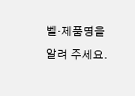벨·제품명을 알려 주세요.